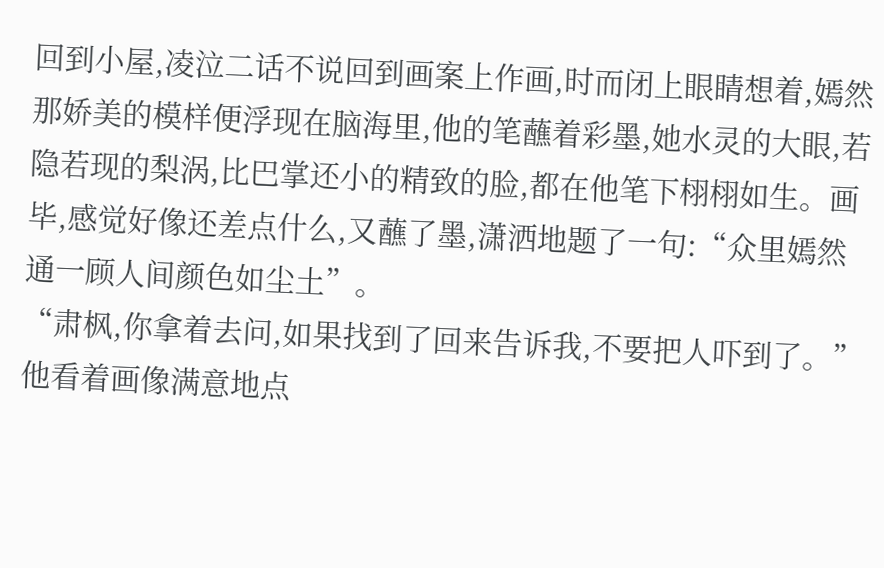回到小屋,凌泣二话不说回到画案上作画,时而闭上眼睛想着,嫣然那娇美的模样便浮现在脑海里,他的笔蘸着彩墨,她水灵的大眼,若隐若现的梨涡,比巴掌还小的精致的脸,都在他笔下栩栩如生。画毕,感觉好像还差点什么,又蘸了墨,潇洒地题了一句:“众里嫣然通一顾人间颜色如尘土”。
“肃枫,你拿着去问,如果找到了回来告诉我,不要把人吓到了。”他看着画像满意地点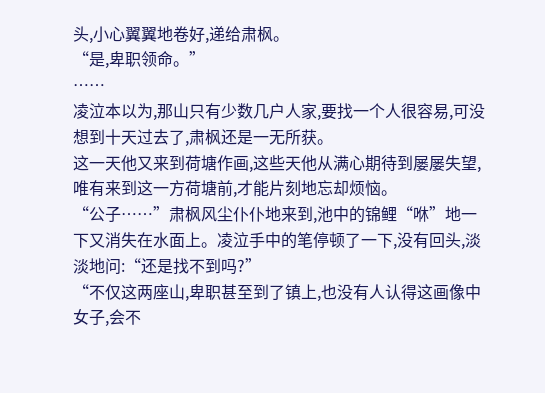头,小心翼翼地卷好,递给肃枫。
“是,卑职领命。”
……
凌泣本以为,那山只有少数几户人家,要找一个人很容易,可没想到十天过去了,肃枫还是一无所获。
这一天他又来到荷塘作画,这些天他从满心期待到屡屡失望,唯有来到这一方荷塘前,才能片刻地忘却烦恼。
“公子……”肃枫风尘仆仆地来到,池中的锦鲤“咻”地一下又消失在水面上。凌泣手中的笔停顿了一下,没有回头,淡淡地问:“还是找不到吗?”
“不仅这两座山,卑职甚至到了镇上,也没有人认得这画像中女子,会不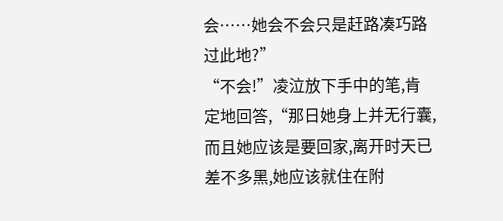会……她会不会只是赶路凑巧路过此地?”
“不会!”凌泣放下手中的笔,肯定地回答,“那日她身上并无行囊,而且她应该是要回家,离开时天已差不多黑,她应该就住在附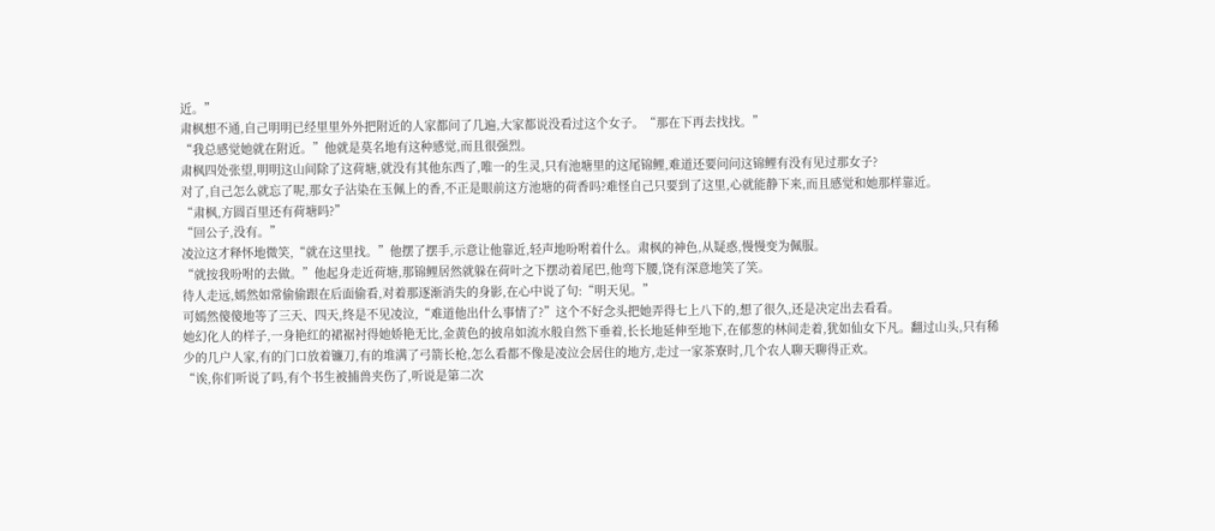近。”
肃枫想不通,自己明明已经里里外外把附近的人家都问了几遍,大家都说没看过这个女子。“那在下再去找找。”
“我总感觉她就在附近。”他就是莫名地有这种感觉,而且很强烈。
肃枫四处张望,明明这山间除了这荷塘,就没有其他东西了,唯一的生灵,只有池塘里的这尾锦鲤,难道还要问问这锦鲤有没有见过那女子?
对了,自己怎么就忘了呢,那女子沾染在玉佩上的香,不正是眼前这方池塘的荷香吗?难怪自己只要到了这里,心就能静下来,而且感觉和她那样靠近。
“肃枫,方圆百里还有荷塘吗?”
“回公子,没有。”
凌泣这才释怀地微笑,“就在这里找。”他摆了摆手,示意让他靠近,轻声地吩咐着什么。肃枫的神色,从疑惑,慢慢变为佩服。
“就按我吩咐的去做。”他起身走近荷塘,那锦鲤居然就躲在荷叶之下摆动着尾巴,他弯下腰,饶有深意地笑了笑。
待人走远,嫣然如常偷偷跟在后面偷看,对着那逐渐消失的身影,在心中说了句:“明天见。”
可嫣然傻傻地等了三天、四天,终是不见凌泣,“难道他出什么事情了?”这个不好念头把她弄得七上八下的,想了很久,还是决定出去看看。
她幻化人的样子,一身艳红的裙裾衬得她娇艳无比,金黄色的披帛如流水般自然下垂着,长长地延伸至地下,在郁葱的林间走着,犹如仙女下凡。翻过山头,只有稀少的几户人家,有的门口放着镰刀,有的堆满了弓箭长枪,怎么看都不像是凌泣会居住的地方,走过一家茶寮时,几个农人聊天聊得正欢。
“诶,你们听说了吗,有个书生被捕兽夹伤了,听说是第二次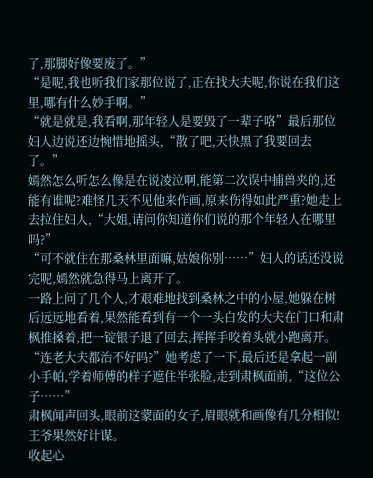了,那脚好像要废了。”
“是呢,我也听我们家那位说了,正在找大夫呢,你说在我们这里,哪有什么妙手啊。”
“就是就是,我看啊,那年轻人是要毁了一辈子咯”最后那位妇人边说还边惋惜地摇头,“散了吧,天快黑了我要回去了。”
嫣然怎么听怎么像是在说凌泣啊,能第二次误中捕兽夹的,还能有谁呢?难怪几天不见他来作画,原来伤得如此严重?她走上去拉住妇人,“大姐,请问你知道你们说的那个年轻人在哪里吗?”
“可不就住在那桑林里面嘛,姑娘你别……”妇人的话还没说完呢,嫣然就急得马上离开了。
一路上问了几个人,才艰难地找到桑林之中的小屋,她躲在树后远远地看着,果然能看到有一个一头白发的大夫在门口和肃枫推搡着,把一锭银子退了回去,挥挥手咬着头就小跑离开。
“连老大夫都治不好吗?”她考虑了一下,最后还是拿起一副小手帕,学着师傅的样子遮住半张脸,走到肃枫面前,“这位公子……”
肃枫闻声回头,眼前这蒙面的女子,眉眼就和画像有几分相似!王爷果然好计谋。
收起心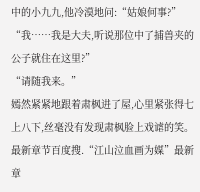中的小九九,他冷漠地问:“姑娘何事?”
“我……我是大夫,听说那位中了捕兽夹的公子就住在这里?”
“请随我来。”
嫣然紧紧地跟着肃枫进了屋,心里紧张得七上八下,丝毫没有发现肃枫脸上戏谑的笑。最新章节百度搜.“江山泣血画为媒”最新章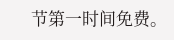节第一时间免费。